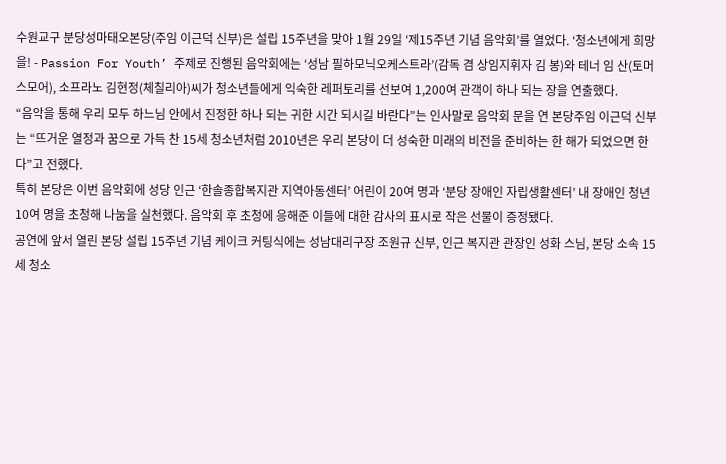수원교구 분당성마태오본당(주임 이근덕 신부)은 설립 15주년을 맞아 1월 29일 ‘제15주년 기념 음악회’를 열었다. ‘청소년에게 희망을! - Passion For Youth’ 주제로 진행된 음악회에는 ‘성남 필하모닉오케스트라’(감독 겸 상임지휘자 김 봉)와 테너 임 산(토머스모어), 소프라노 김현정(체칠리아)씨가 청소년들에게 익숙한 레퍼토리를 선보여 1,200여 관객이 하나 되는 장을 연출했다.
“음악을 통해 우리 모두 하느님 안에서 진정한 하나 되는 귀한 시간 되시길 바란다”는 인사말로 음악회 문을 연 본당주임 이근덕 신부는 “뜨거운 열정과 꿈으로 가득 찬 15세 청소년처럼 2010년은 우리 본당이 더 성숙한 미래의 비전을 준비하는 한 해가 되었으면 한다”고 전했다.
특히 본당은 이번 음악회에 성당 인근 ‘한솔종합복지관 지역아동센터’ 어린이 20여 명과 ‘분당 장애인 자립생활센터’ 내 장애인 청년 10여 명을 초청해 나눔을 실천했다. 음악회 후 초청에 응해준 이들에 대한 감사의 표시로 작은 선물이 증정됐다.
공연에 앞서 열린 본당 설립 15주년 기념 케이크 커팅식에는 성남대리구장 조원규 신부, 인근 복지관 관장인 성화 스님, 본당 소속 15세 청소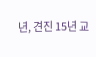년, 견진 15년 교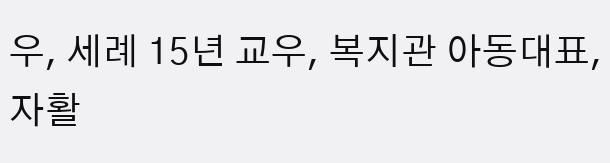우, 세례 15년 교우, 복지관 아동대표, 자활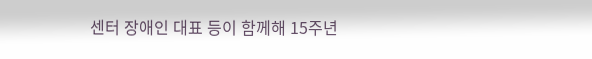센터 장애인 대표 등이 함께해 15주년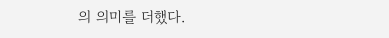의 의미를 더했다.